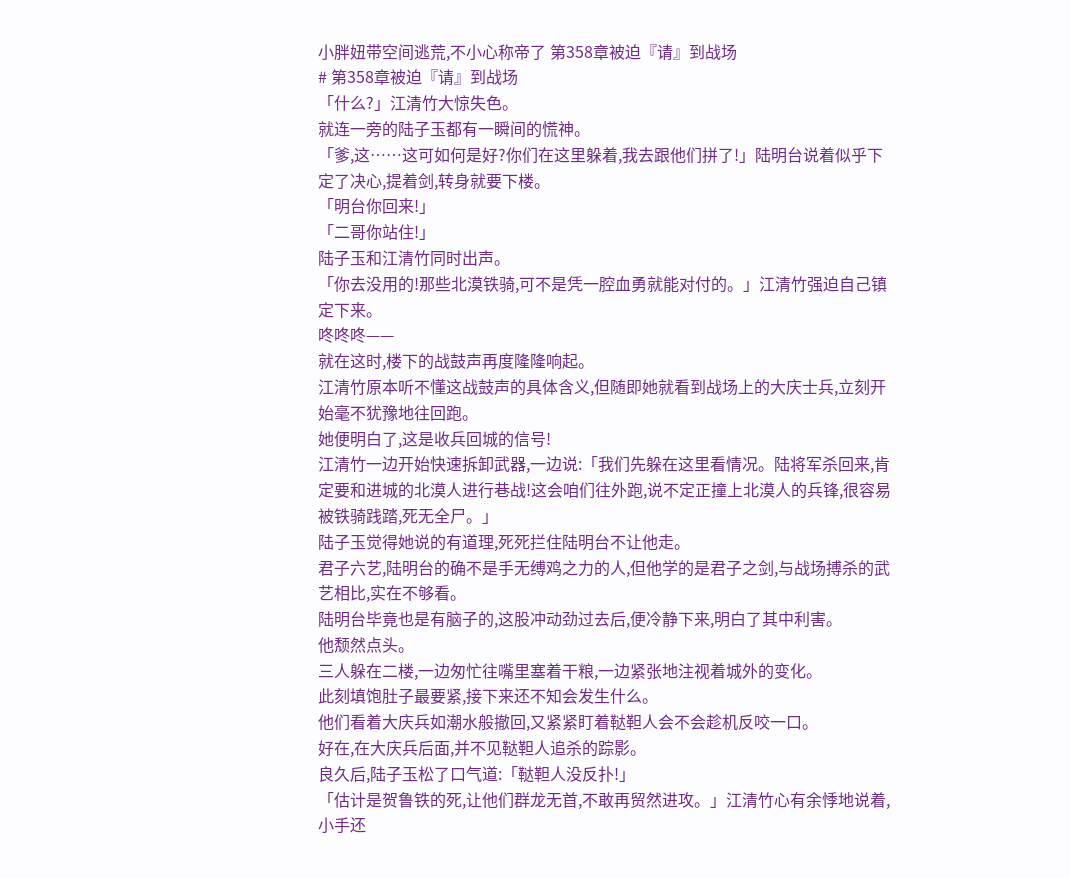小胖妞带空间逃荒,不小心称帝了 第358章被迫『请』到战场
# 第358章被迫『请』到战场
「什么?」江清竹大惊失色。
就连一旁的陆子玉都有一瞬间的慌神。
「爹,这……这可如何是好?你们在这里躲着,我去跟他们拼了!」陆明台说着似乎下定了决心,提着剑,转身就要下楼。
「明台你回来!」
「二哥你站住!」
陆子玉和江清竹同时出声。
「你去没用的!那些北漠铁骑,可不是凭一腔血勇就能对付的。」江清竹强迫自己镇定下来。
咚咚咚——
就在这时,楼下的战鼓声再度隆隆响起。
江清竹原本听不懂这战鼓声的具体含义,但随即她就看到战场上的大庆士兵,立刻开始毫不犹豫地往回跑。
她便明白了,这是收兵回城的信号!
江清竹一边开始快速拆卸武器,一边说:「我们先躲在这里看情况。陆将军杀回来,肯定要和进城的北漠人进行巷战!这会咱们往外跑,说不定正撞上北漠人的兵锋,很容易被铁骑践踏,死无全尸。」
陆子玉觉得她说的有道理,死死拦住陆明台不让他走。
君子六艺,陆明台的确不是手无缚鸡之力的人,但他学的是君子之剑,与战场搏杀的武艺相比,实在不够看。
陆明台毕竟也是有脑子的,这股冲动劲过去后,便冷静下来,明白了其中利害。
他颓然点头。
三人躲在二楼,一边匆忙往嘴里塞着干粮,一边紧张地注视着城外的变化。
此刻填饱肚子最要紧,接下来还不知会发生什么。
他们看着大庆兵如潮水般撤回,又紧紧盯着鞑靼人会不会趁机反咬一口。
好在,在大庆兵后面,并不见鞑靼人追杀的踪影。
良久后,陆子玉松了口气道:「鞑靼人没反扑!」
「估计是贺鲁铁的死,让他们群龙无首,不敢再贸然进攻。」江清竹心有余悸地说着,小手还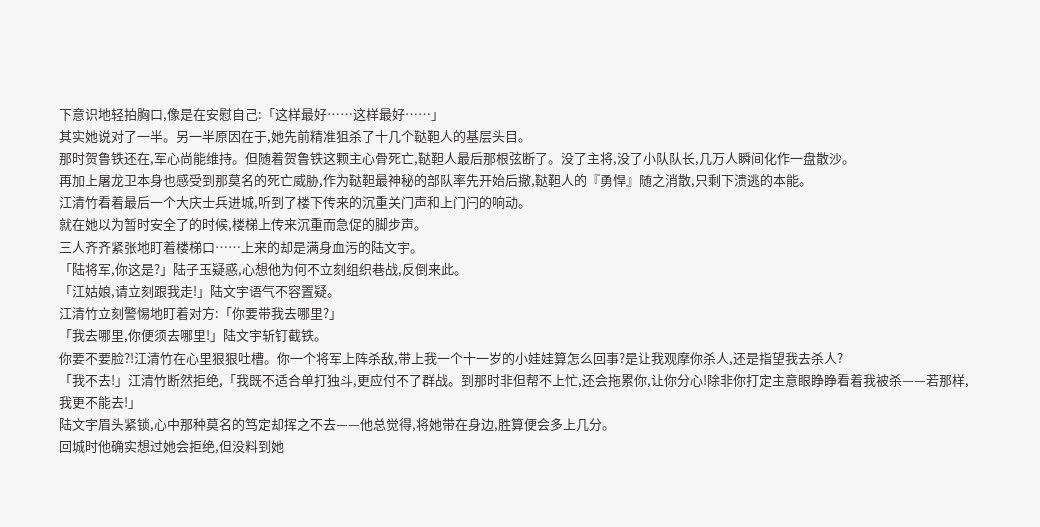下意识地轻拍胸口,像是在安慰自己:「这样最好……这样最好……」
其实她说对了一半。另一半原因在于,她先前精准狙杀了十几个鞑靼人的基层头目。
那时贺鲁铁还在,军心尚能维持。但随着贺鲁铁这颗主心骨死亡,鞑靼人最后那根弦断了。没了主将,没了小队队长,几万人瞬间化作一盘散沙。
再加上屠龙卫本身也感受到那莫名的死亡威胁,作为鞑靼最神秘的部队率先开始后撤,鞑靼人的『勇悍』随之消散,只剩下溃逃的本能。
江清竹看着最后一个大庆士兵进城,听到了楼下传来的沉重关门声和上门闩的响动。
就在她以为暂时安全了的时候,楼梯上传来沉重而急促的脚步声。
三人齐齐紧张地盯着楼梯口……上来的却是满身血污的陆文宇。
「陆将军,你这是?」陆子玉疑惑,心想他为何不立刻组织巷战,反倒来此。
「江姑娘,请立刻跟我走!」陆文宇语气不容置疑。
江清竹立刻警惕地盯着对方:「你要带我去哪里?」
「我去哪里,你便须去哪里!」陆文宇斩钉截铁。
你要不要脸?!江清竹在心里狠狠吐槽。你一个将军上阵杀敌,带上我一个十一岁的小娃娃算怎么回事?是让我观摩你杀人,还是指望我去杀人?
「我不去!」江清竹断然拒绝,「我既不适合单打独斗,更应付不了群战。到那时非但帮不上忙,还会拖累你,让你分心!除非你打定主意眼睁睁看着我被杀——若那样,我更不能去!」
陆文宇眉头紧锁,心中那种莫名的笃定却挥之不去——他总觉得,将她带在身边,胜算便会多上几分。
回城时他确实想过她会拒绝,但没料到她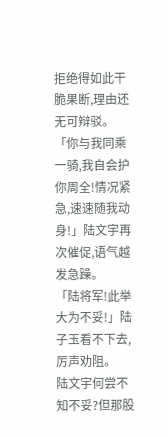拒绝得如此干脆果断,理由还无可辩驳。
「你与我同乘一骑,我自会护你周全!情况紧急,速速随我动身!」陆文宇再次催促,语气越发急躁。
「陆将军!此举大为不妥!」陆子玉看不下去,厉声劝阻。
陆文宇何尝不知不妥?但那股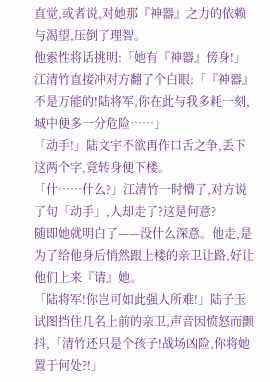直觉,或者说,对她那『神器』之力的依赖与渴望,压倒了理智。
他索性将话挑明:「她有『神器』傍身!」
江清竹直接冲对方翻了个白眼:「『神器』不是万能的!陆将军,你在此与我多耗一刻,城中便多一分危险……」
「动手!」陆文宇不欲再作口舌之争,丢下这两个字,竟转身便下楼。
「什……什么?」江清竹一时懵了,对方说了句「动手」,人却走了?这是何意?
随即她就明白了——没什么深意。他走,是为了给他身后悄然跟上楼的亲卫让路,好让他们上来『请』她。
「陆将军!你岂可如此强人所难!」陆子玉试图挡住几名上前的亲卫,声音因愤怒而颤抖,「清竹还只是个孩子!战场凶险,你将她置于何处?!」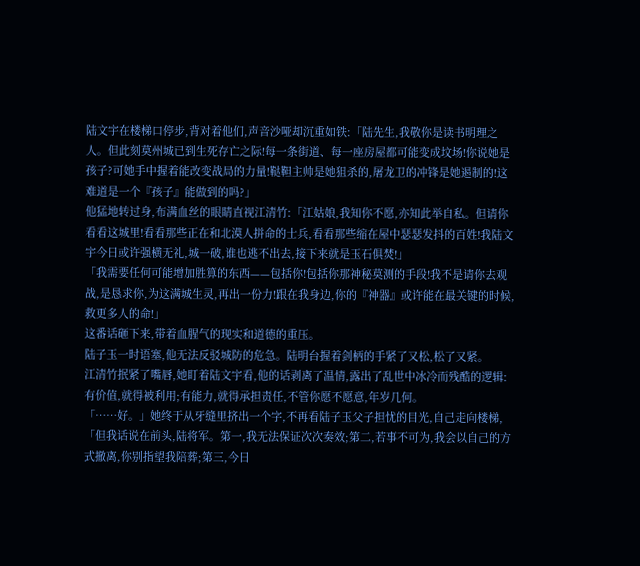陆文宇在楼梯口停步,背对着他们,声音沙哑却沉重如铁:「陆先生,我敬你是读书明理之人。但此刻莫州城已到生死存亡之际!每一条街道、每一座房屋都可能变成坟场!你说她是孩子?可她手中握着能改变战局的力量!鞑靼主帅是她狙杀的,屠龙卫的冲锋是她遏制的!这难道是一个『孩子』能做到的吗?」
他猛地转过身,布满血丝的眼睛直视江清竹:「江姑娘,我知你不愿,亦知此举自私。但请你看看这城里!看看那些正在和北漠人拼命的士兵,看看那些缩在屋中瑟瑟发抖的百姓!我陆文宇今日或许强横无礼,城一破,谁也逃不出去,接下来就是玉石俱焚!」
「我需要任何可能增加胜算的东西——包括你!包括你那神秘莫测的手段!我不是请你去观战,是恳求你,为这满城生灵,再出一份力!跟在我身边,你的『神器』或许能在最关键的时候,救更多人的命!」
这番话砸下来,带着血腥气的现实和道德的重压。
陆子玉一时语塞,他无法反驳城防的危急。陆明台握着剑柄的手紧了又松,松了又紧。
江清竹抿紧了嘴唇,她盯着陆文宇看,他的话剥离了温情,露出了乱世中冰冷而残酷的逻辑:有价值,就得被利用;有能力,就得承担责任,不管你愿不愿意,年岁几何。
「……好。」她终于从牙缝里挤出一个字,不再看陆子玉父子担忧的目光,自己走向楼梯,「但我话说在前头,陆将军。第一,我无法保证次次奏效;第二,若事不可为,我会以自己的方式撤离,你别指望我陪葬;第三,今日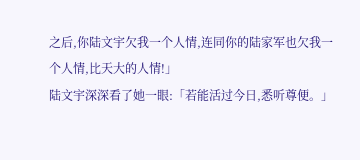之后,你陆文宇欠我一个人情,连同你的陆家军也欠我一个人情,比天大的人情!」
陆文宇深深看了她一眼:「若能活过今日,悉听尊便。」